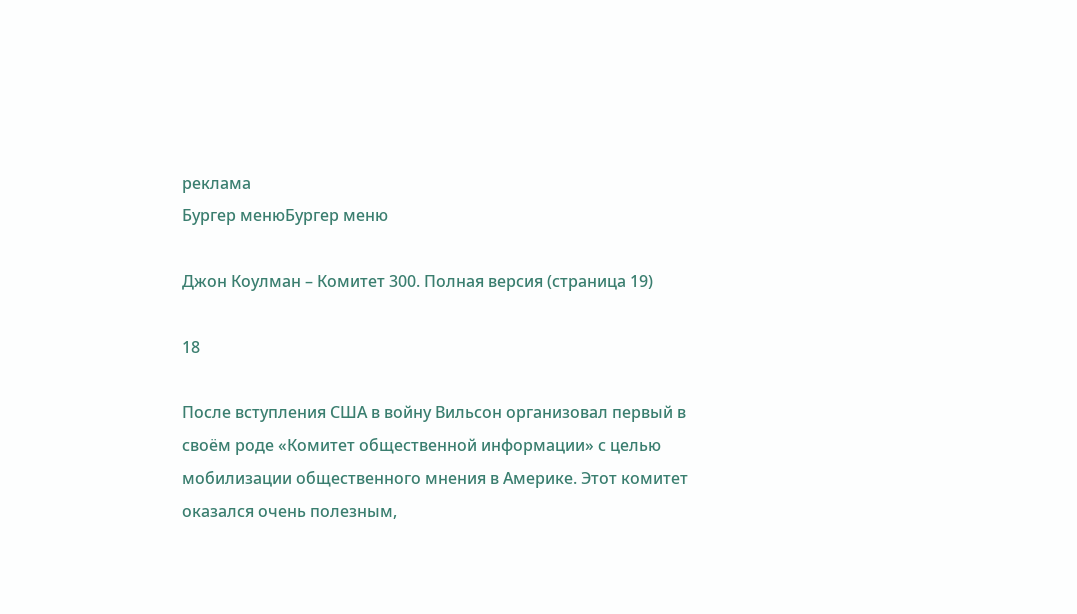реклама
Бургер менюБургер меню

Джон Коулман – Комитет 300. Полная версия (страница 19)

18

После вступления США в войну Вильсон организовал первый в своём роде «Комитет общественной информации» с целью мобилизации общественного мнения в Америке. Этот комитет оказался очень полезным,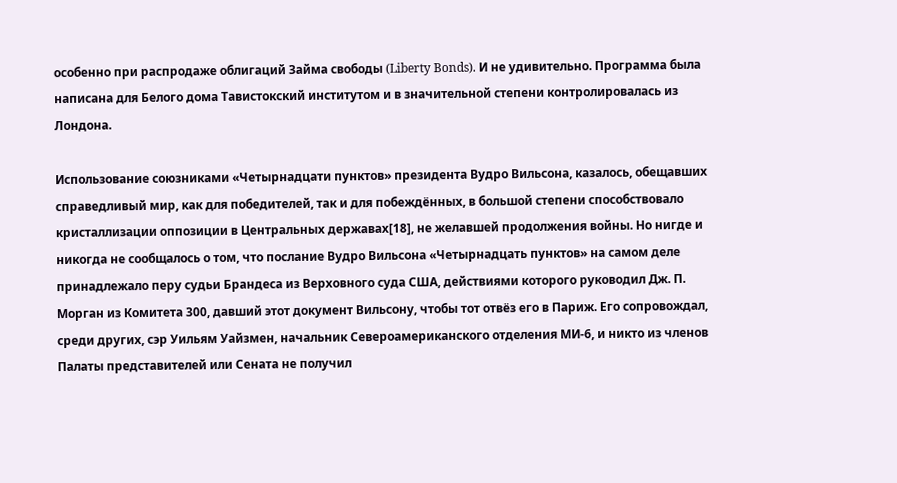особенно при распродаже облигаций Займа свободы (Liberty Bonds). И не удивительно. Программа была написана для Белого дома Тавистокский институтом и в значительной степени контролировалась из Лондона.

Использование союзниками «Четырнадцати пунктов» президента Вудро Вильсона, казалось, обещавших справедливый мир, как для победителей, так и для побеждённых, в большой степени способствовало кристаллизации оппозиции в Центральных державах[18], не желавшей продолжения войны. Но нигде и никогда не сообщалось о том, что послание Вудро Вильсона «Четырнадцать пунктов» на самом деле принадлежало перу судьи Брандеса из Верховного суда США, действиями которого руководил Дж. П. Морган из Комитета 300, давший этот документ Вильсону, чтобы тот отвёз его в Париж. Его сопровождал, среди других, сэр Уильям Уайзмен, начальник Североамериканского отделения МИ-6, и никто из членов Палаты представителей или Сената не получил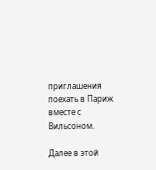приглашения поехать в Париж вместе с Вильсоном.

Далее в этой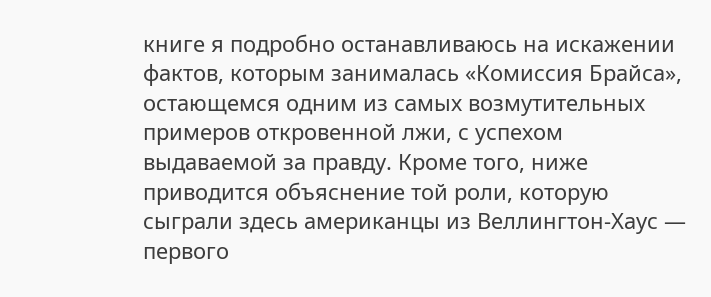книге я подробно останавливаюсь на искажении фактов, которым занималась «Комиссия Брайса», остающемся одним из самых возмутительных примеров откровенной лжи, с успехом выдаваемой за правду. Кроме того, ниже приводится объяснение той роли, которую сыграли здесь американцы из Веллингтон-Хаус — первого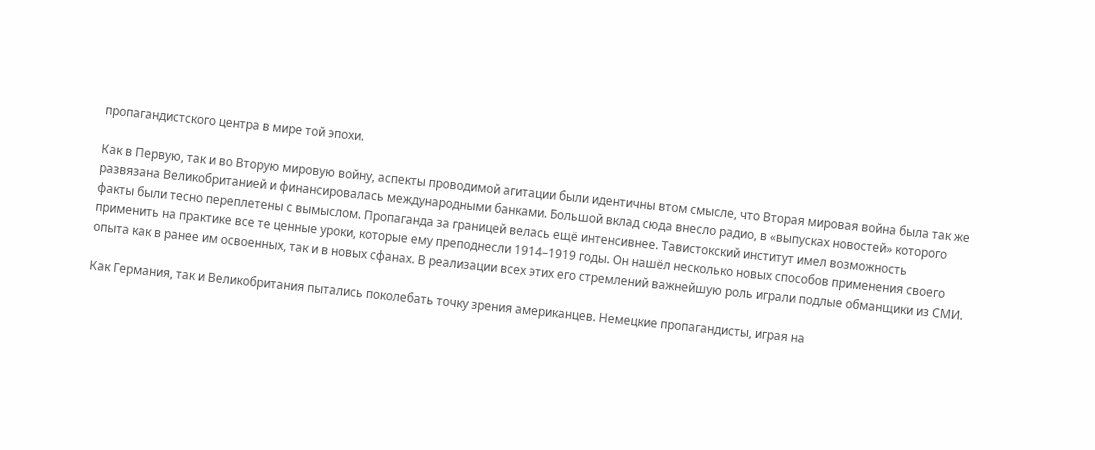пропагандистского центра в мире той эпохи.

Как в Первую, так и во Вторую мировую войну, аспекты проводимой агитации были идентичны втом смысле, что Вторая мировая война была так же развязана Великобританией и финансировалась международными банками. Большой вклад сюда внесло радио, в «выпусках новостей» которого факты были тесно переплетены с вымыслом. Пропаганда за границей велась ещё интенсивнее. Тавистокский институт имел возможность применить на практике все те ценные уроки, которые ему преподнесли 1914–1919 годы. Он нашёл несколько новых способов применения своего опыта как в ранее им освоенных, так и в новых сфанах. В реализации всех этих его стремлений важнейшую роль играли подлые обманщики из СМИ.

Как Германия, так и Великобритания пытались поколебать точку зрения американцев. Немецкие пропагандисты, играя на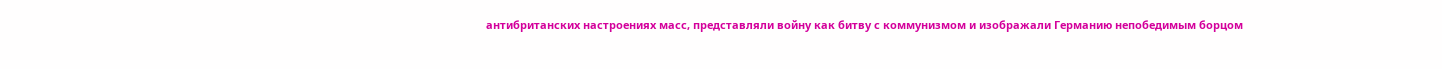антибританских настроениях масс, представляли войну как битву с коммунизмом и изображали Германию непобедимым борцом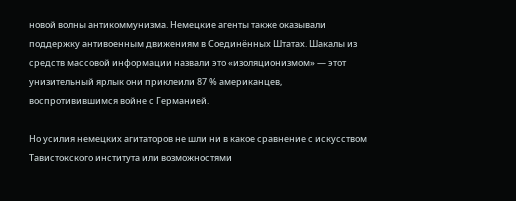новой волны антикоммунизма. Немецкие агенты также оказывали поддержку антивоенным движениям в Соединённых Штатах. Шакалы из средств массовой информации назвали это «изоляционизмом» — этот унизительный ярлык они приклеили 87 % американцев, воспротивившимся войне с Германией.

Но усилия немецких агитаторов не шли ни в какое сравнение с искусством Тавистокского института или возможностями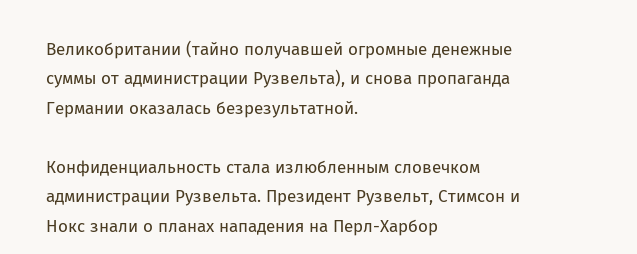Великобритании (тайно получавшей огромные денежные суммы от администрации Рузвельта), и снова пропаганда Германии оказалась безрезультатной.

Конфиденциальность стала излюбленным словечком администрации Рузвельта. Президент Рузвельт, Стимсон и Нокс знали о планах нападения на Перл-Харбор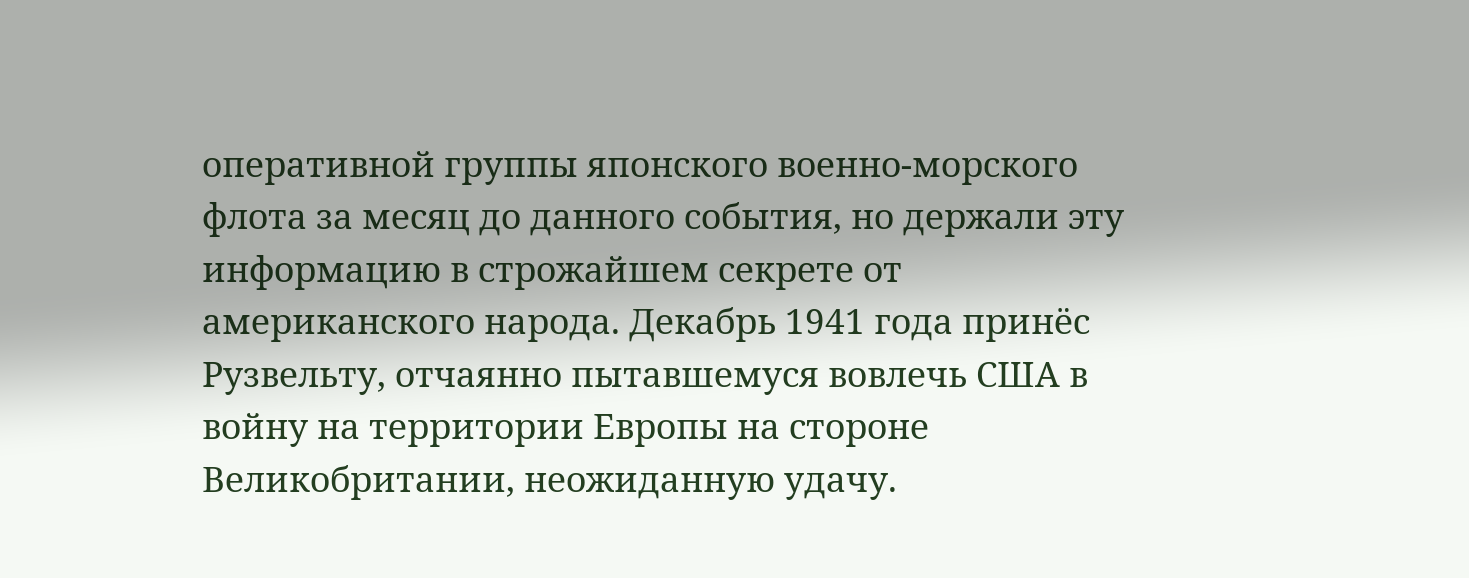оперативной группы японского военно-морского флота за месяц до данного события, но держали эту информацию в строжайшем секрете от американского народа. Декабрь 1941 года принёс Рузвельту, отчаянно пытавшемуся вовлечь США в войну на территории Европы на стороне Великобритании, неожиданную удачу.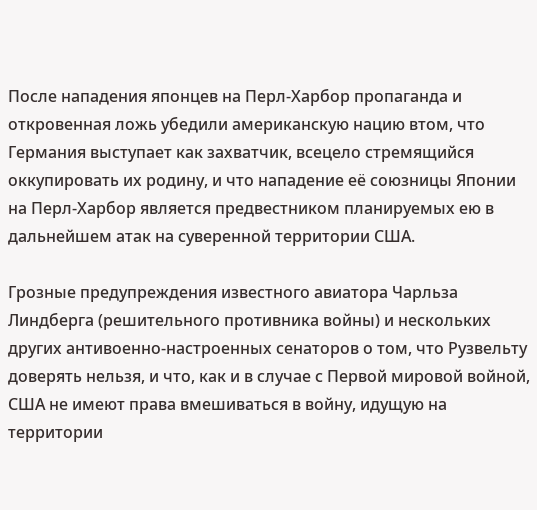После нападения японцев на Перл-Харбор пропаганда и откровенная ложь убедили американскую нацию втом, что Германия выступает как захватчик, всецело стремящийся оккупировать их родину, и что нападение её союзницы Японии на Перл-Харбор является предвестником планируемых ею в дальнейшем атак на суверенной территории США.

Грозные предупреждения известного авиатора Чарльза Линдберга (решительного противника войны) и нескольких других антивоенно-настроенных сенаторов о том, что Рузвельту доверять нельзя, и что, как и в случае с Первой мировой войной, США не имеют права вмешиваться в войну, идущую на территории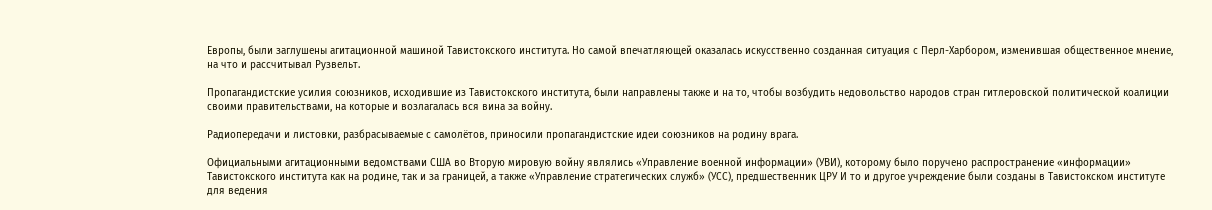Европы, были заглушены агитационной машиной Тавистокского института. Но самой впечатляющей оказалась искусственно созданная ситуация с Перл-Харбором, изменившая общественное мнение, на что и рассчитывал Рузвельт.

Пропагандистские усилия союзников, исходившие из Тавистокского института, были направлены также и на то, чтобы возбудить недовольство народов стран гитлеровской политической коалиции своими правительствами, на которые и возлагалась вся вина за войну.

Радиопередачи и листовки, разбрасываемые с самолётов, приносили пропагандистские идеи союзников на родину врага.

Официальными агитационными ведомствами США во Вторую мировую войну являлись «Управление военной информации» (УВИ), которому было поручено распространение «информации» Тавистокского института как на родине, так и за границей, а также «Управление стратегических служб» (УСС), предшественник ЦРУ И то и другое учреждение были созданы в Тавистокском институте для ведения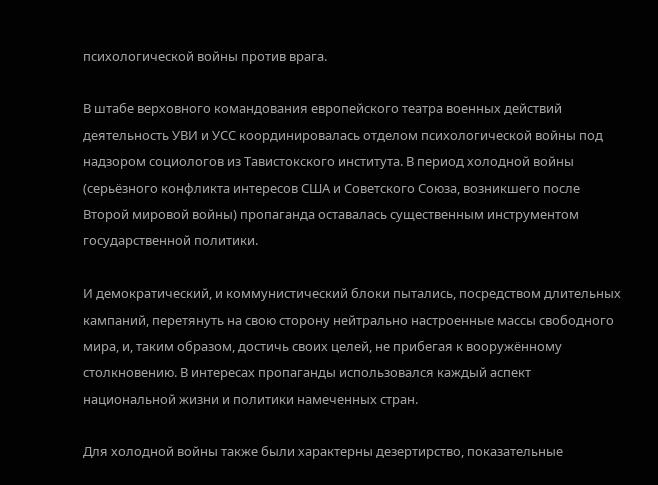психологической войны против врага.

В штабе верховного командования европейского театра военных действий деятельность УВИ и УСС координировалась отделом психологической войны под надзором социологов из Тавистокского института. В период холодной войны (серьёзного конфликта интересов США и Советского Союза, возникшего после Второй мировой войны) пропаганда оставалась существенным инструментом государственной политики.

И демократический, и коммунистический блоки пытались, посредством длительных кампаний, перетянуть на свою сторону нейтрально настроенные массы свободного мира, и, таким образом, достичь своих целей, не прибегая к вооружённому столкновению. В интересах пропаганды использовался каждый аспект национальной жизни и политики намеченных стран.

Для холодной войны также были характерны дезертирство, показательные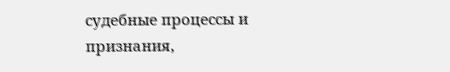судебные процессы и признания,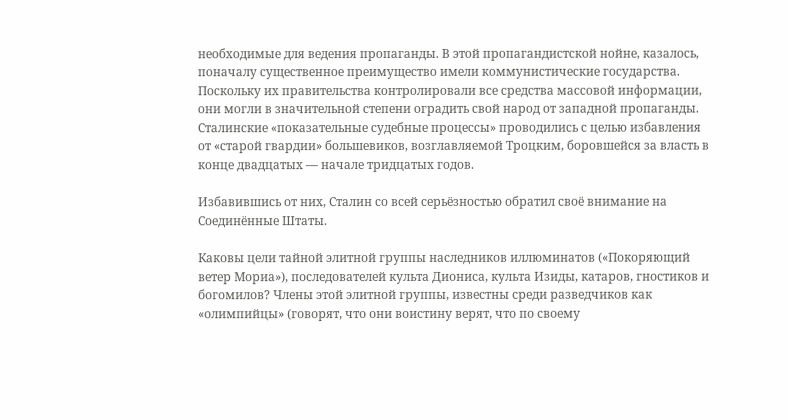необходимые для ведения пропаганды. В этой пропагандистской нойне, казалось, поначалу существенное преимущество имели коммунистические государства. Поскольку их правительства контролировали все средства массовой информации, они могли в значительной степени оградить свой народ от западной пропаганды. Сталинские «показательные судебные процессы» проводились с целью избавления от «старой гвардии» большевиков, возглавляемой Троцким, боровшейся за власть в конце двадцатых — начале тридцатых годов.

Избавившись от них, Сталин со всей серьёзностью обратил своё внимание на Соединённые Штаты.

Каковы цели тайной элитной группы наследников иллюминатов («Покоряющий ветер Мориа»), последователей культа Диониса, культа Изиды, катаров, гностиков и богомилов? Члены этой элитной группы, известны среди разведчиков как «олимпийцы» (говорят, что они воистину верят, что по своему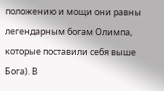положению и мощи они равны легендарным богам Олимпа, которые поставили себя выше Бога). В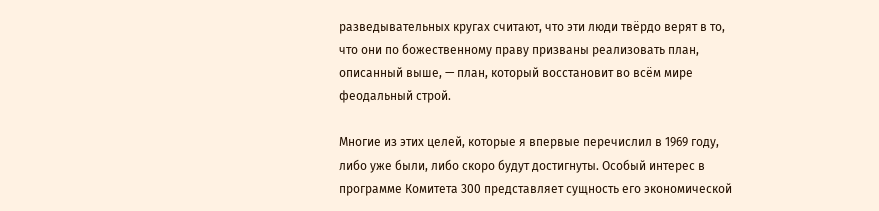разведывательных кругах считают, что эти люди твёрдо верят в то, что они по божественному праву призваны реализовать план, описанный выше, — план, который восстановит во всём мире феодальный строй.

Многие из этих целей, которые я впервые перечислил в 1969 году, либо уже были, либо скоро будут достигнуты. Особый интерес в программе Комитета 300 представляет сущность его экономической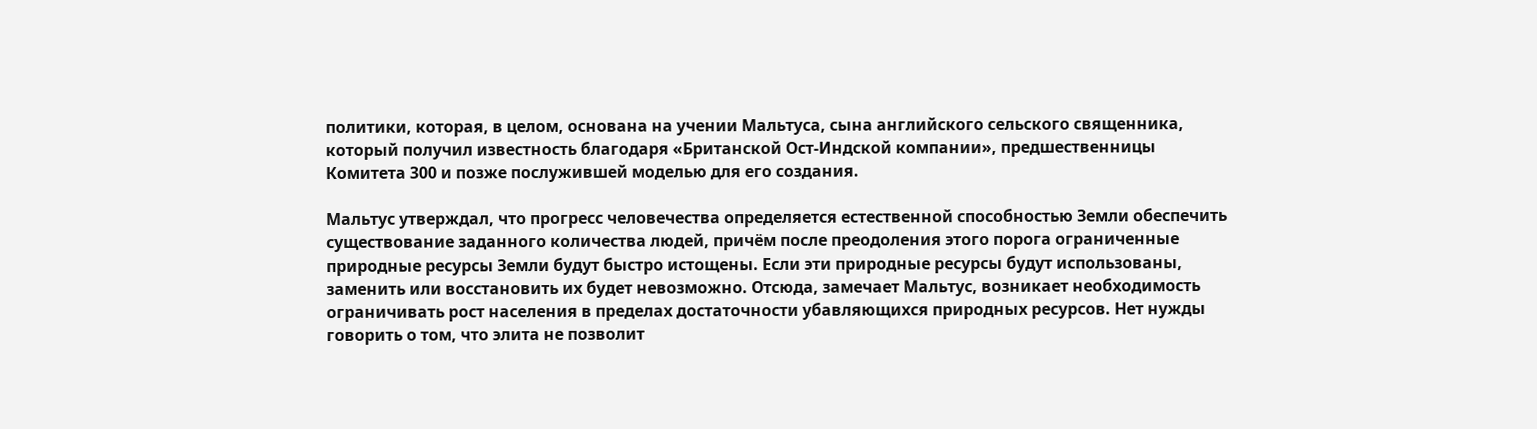политики, которая, в целом, основана на учении Мальтуса, сына английского сельского священника, который получил известность благодаря «Британской Ост-Индской компании», предшественницы Комитета 300 и позже послужившей моделью для его создания.

Мальтус утверждал, что прогресс человечества определяется естественной способностью Земли обеспечить существование заданного количества людей, причём после преодоления этого порога ограниченные природные ресурсы Земли будут быстро истощены. Если эти природные ресурсы будут использованы, заменить или восстановить их будет невозможно. Отсюда, замечает Мальтус, возникает необходимость ограничивать рост населения в пределах достаточности убавляющихся природных ресурсов. Нет нужды говорить о том, что элита не позволит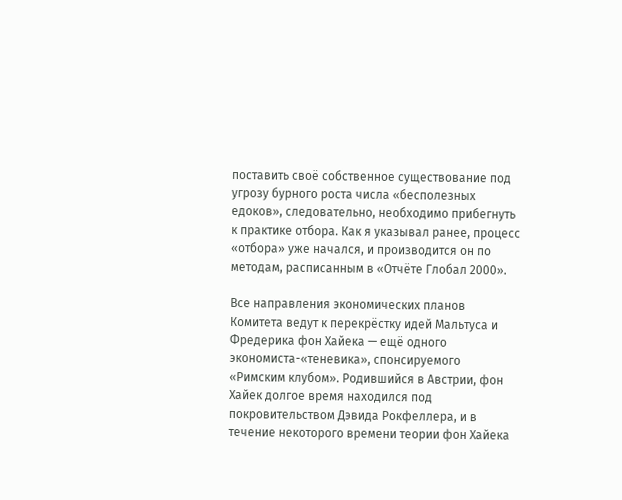поставить своё собственное существование под угрозу бурного роста числа «бесполезных едоков», следовательно, необходимо прибегнуть к практике отбора. Как я указывал ранее, процесс «отбора» уже начался, и производится он по методам, расписанным в «Отчёте Глобал 2000».

Все направления экономических планов Комитета ведут к перекрёстку идей Мальтуса и Фредерика фон Хайека — ещё одного экономиста-«теневика», спонсируемого «Римским клубом». Родившийся в Австрии, фон Хайек долгое время находился под покровительством Дэвида Рокфеллера, и в течение некоторого времени теории фон Хайека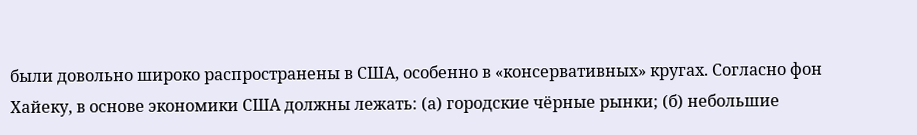были довольно широко распространены в США, особенно в «консервативных» кругах. Согласно фон Хайеку, в основе экономики США должны лежать: (а) городские чёрные рынки; (б) небольшие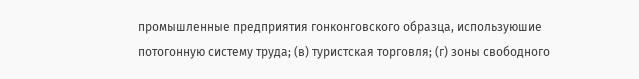промышленные предприятия гонконговского образца, используюшие потогонную систему труда; (в) туристская торговля; (г) зоны свободного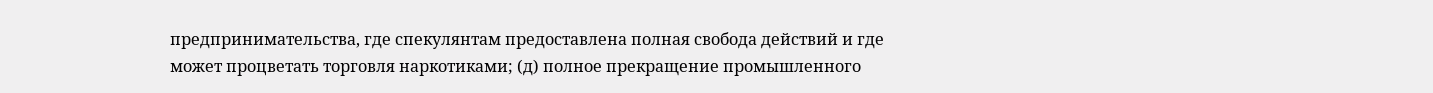предпринимательства, где спекулянтам предоставлена полная свобода действий и где может процветать торговля наркотиками; (д) полное прекращение промышленного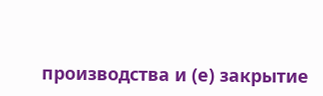производства и (е) закрытие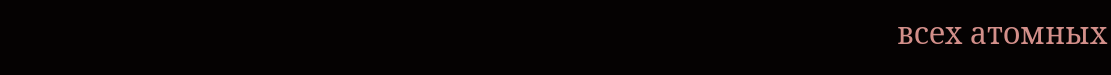всех атомных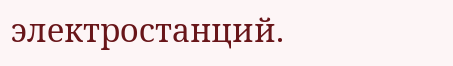электростанций.